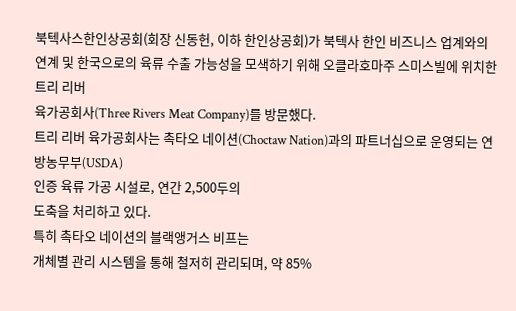북텍사스한인상공회(회장 신동헌, 이하 한인상공회)가 북텍사 한인 비즈니스 업계와의 연계 및 한국으로의 육류 수출 가능성을 모색하기 위해 오클라호마주 스미스빌에 위치한 트리 리버
육가공회사(Three Rivers Meat Company)를 방문했다.
트리 리버 육가공회사는 촉타오 네이션(Choctaw Nation)과의 파트너십으로 운영되는 연방농무부(USDA)
인증 육류 가공 시설로, 연간 2,500두의
도축을 처리하고 있다.
특히 촉타오 네이션의 블랙앵거스 비프는
개체별 관리 시스템을 통해 철저히 관리되며, 약 85%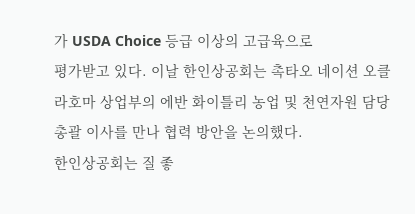가 USDA Choice 등급 이상의 고급육으로
평가받고 있다. 이날 한인상공회는 촉타오 네이션 오클라호마 상업부의 에반 화이틀리 농업 및 천연자원 담당
총괄 이사를 만나 협력 방안을 논의했다.
한인상공회는 질 좋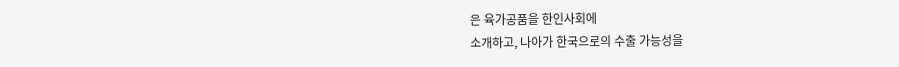은 육가공품을 한인사회에
소개하고, 나아가 한국으로의 수출 가능성을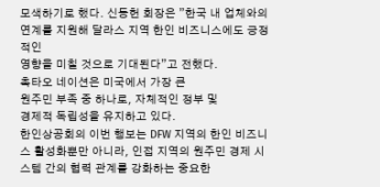모색하기로 했다. 신동헌 회장은 ”한국 내 업체와의 연계를 지원해 달라스 지역 한인 비즈니스에도 긍정적인
영향을 미칠 것으로 기대된다”고 전했다.
촉타오 네이션은 미국에서 가장 큰
원주민 부족 중 하나로, 자체적인 정부 및
경제적 독립성을 유지하고 있다.
한인상공회의 이번 행보는 DFW 지역의 한인 비즈니스 활성화뿐만 아니라, 인접 지역의 원주민 경제 시스템 간의 협력 관계를 강화하는 중요한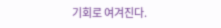기회로 여겨진다.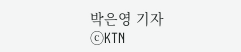박은영 기자 ⓒKTN